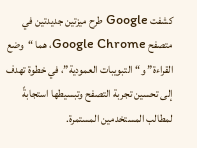كشفت Google طرح ميزتين جديدتين في متصفح Google Chrome، هما “وضع القراءة” و“التبويبات العمودية”، في خطوة تهدف إلى تحسين تجربة التصفح وتبسيطها استجابةً لمطالب المستخدمين المستمرة.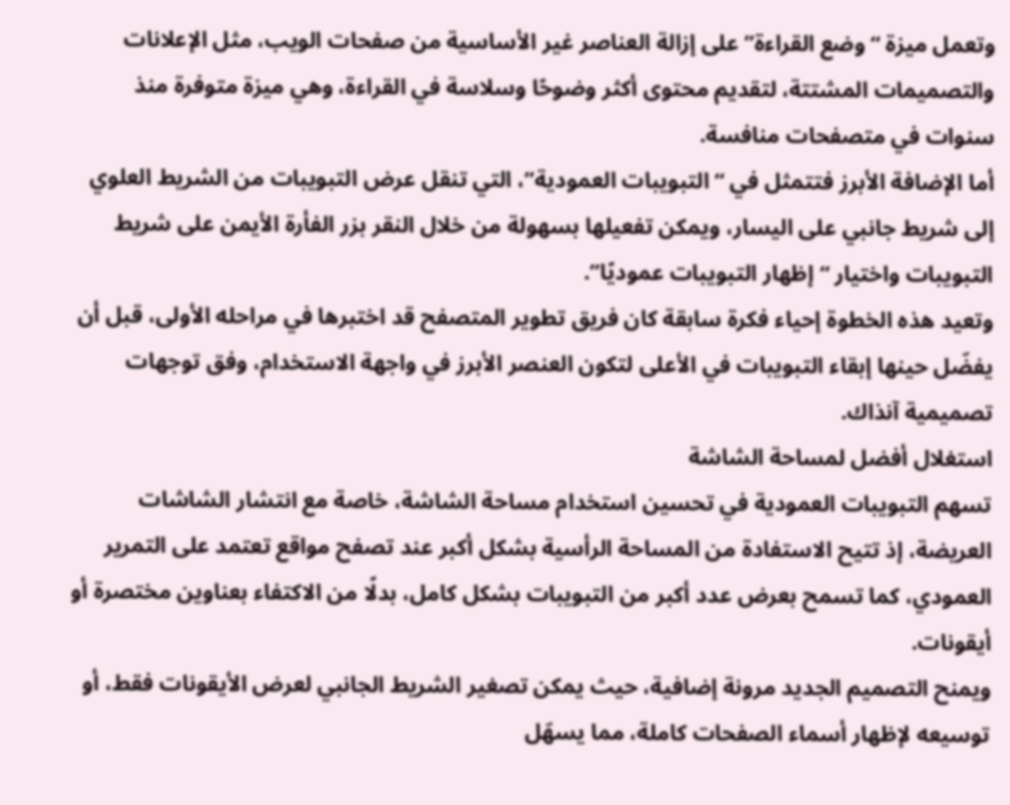وتعمل ميزة “وضع القراءة” على إزالة العناصر غير الأساسية من صفحات الويب، مثل الإعلانات والتصميمات المشتتة، لتقديم محتوى أكثر وضوحًا وسلاسة في القراءة، وهي ميزة متوفرة منذ سنوات في متصفحات منافسة.
أما الإضافة الأبرز فتتمثل في “التبويبات العمودية”، التي تنقل عرض التبويبات من الشريط العلوي إلى شريط جانبي على اليسار، ويمكن تفعيلها بسهولة من خلال النقر بزر الفأرة الأيمن على شريط التبويبات واختيار “إظهار التبويبات عموديًا”.
وتعيد هذه الخطوة إحياء فكرة سابقة كان فريق تطوير المتصفح قد اختبرها في مراحله الأولى، قبل أن يفضّل حينها إبقاء التبويبات في الأعلى لتكون العنصر الأبرز في واجهة الاستخدام، وفق توجهات تصميمية آنذاك.
استغلال أفضل لمساحة الشاشة
تسهم التبويبات العمودية في تحسين استخدام مساحة الشاشة، خاصة مع انتشار الشاشات العريضة، إذ تتيح الاستفادة من المساحة الرأسية بشكل أكبر عند تصفح مواقع تعتمد على التمرير العمودي، كما تسمح بعرض عدد أكبر من التبويبات بشكل كامل، بدلًا من الاكتفاء بعناوين مختصرة أو أيقونات.
ويمنح التصميم الجديد مرونة إضافية، حيث يمكن تصغير الشريط الجانبي لعرض الأيقونات فقط، أو توسيعه لإظهار أسماء الصفحات كاملة، مما يسهّل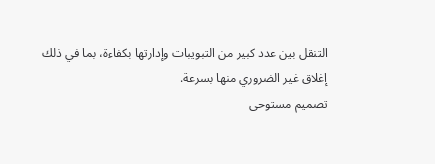التنقل بين عدد كبير من التبويبات وإدارتها بكفاءة، بما في ذلك إغلاق غير الضروري منها بسرعة.
تصميم مستوحى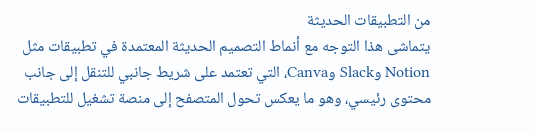من التطبيقات الحديثة
يتماشى هذا التوجه مع أنماط التصميم الحديثة المعتمدة في تطبيقات مثل Notion وSlack وCanva، التي تعتمد على شريط جانبي للتنقل إلى جانب محتوى رئيسي، وهو ما يعكس تحول المتصفح إلى منصة تشغيل للتطبيقات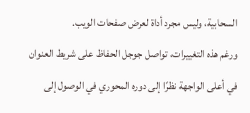السحابية، وليس مجرد أداة لعرض صفحات الويب.
ورغم هذه التغييرات، تواصل جوجل الحفاظ على شريط العنوان في أعلى الواجهة نظرًا إلى دوره المحوري في الوصول إلى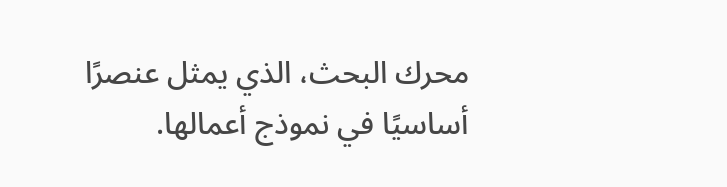محرك البحث، الذي يمثل عنصرًا أساسيًا في نموذج أعمالها.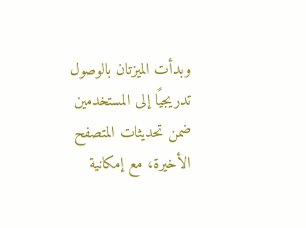وبدأت الميزتان بالوصول تدريجيًا إلى المستخدمين ضمن تحديثات المتصفح الأخيرة، مع إمكانية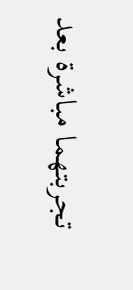تجربتهما مباشرة بعد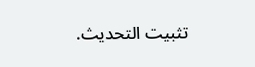تثبيت التحديث.